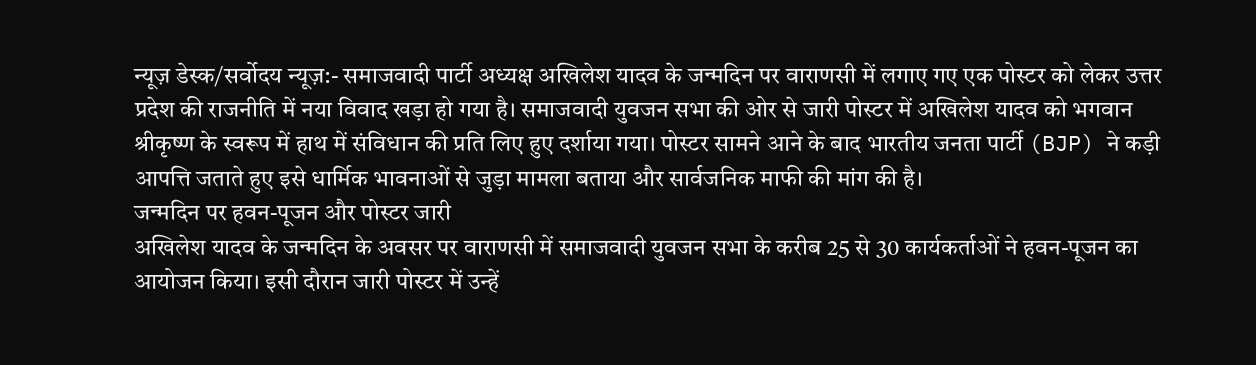न्यूज़ डेस्क/सर्वोदय न्यूज़:- समाजवादी पार्टी अध्यक्ष अखिलेश यादव के जन्मदिन पर वाराणसी में लगाए गए एक पोस्टर को लेकर उत्तर प्रदेश की राजनीति में नया विवाद खड़ा हो गया है। समाजवादी युवजन सभा की ओर से जारी पोस्टर में अखिलेश यादव को भगवान श्रीकृष्ण के स्वरूप में हाथ में संविधान की प्रति लिए हुए दर्शाया गया। पोस्टर सामने आने के बाद भारतीय जनता पार्टी (BJP) ने कड़ी आपत्ति जताते हुए इसे धार्मिक भावनाओं से जुड़ा मामला बताया और सार्वजनिक माफी की मांग की है।
जन्मदिन पर हवन-पूजन और पोस्टर जारी
अखिलेश यादव के जन्मदिन के अवसर पर वाराणसी में समाजवादी युवजन सभा के करीब 25 से 30 कार्यकर्ताओं ने हवन-पूजन का आयोजन किया। इसी दौरान जारी पोस्टर में उन्हें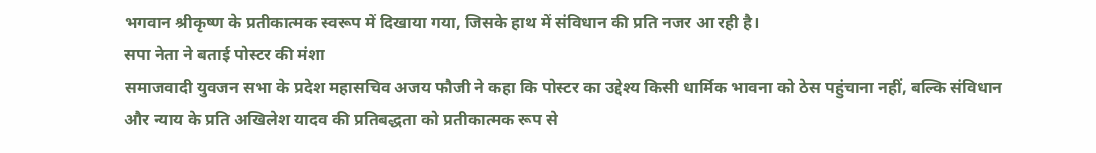भगवान श्रीकृष्ण के प्रतीकात्मक स्वरूप में दिखाया गया, जिसके हाथ में संविधान की प्रति नजर आ रही है।
सपा नेता ने बताई पोस्टर की मंशा
समाजवादी युवजन सभा के प्रदेश महासचिव अजय फौजी ने कहा कि पोस्टर का उद्देश्य किसी धार्मिक भावना को ठेस पहुंचाना नहीं, बल्कि संविधान और न्याय के प्रति अखिलेश यादव की प्रतिबद्धता को प्रतीकात्मक रूप से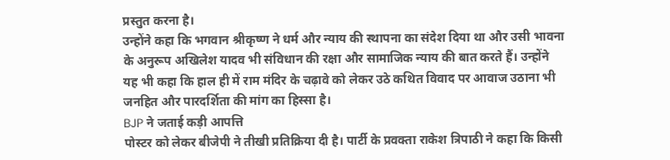प्रस्तुत करना है।
उन्होंने कहा कि भगवान श्रीकृष्ण ने धर्म और न्याय की स्थापना का संदेश दिया था और उसी भावना के अनुरूप अखिलेश यादव भी संविधान की रक्षा और सामाजिक न्याय की बात करते हैं। उन्होंने यह भी कहा कि हाल ही में राम मंदिर के चढ़ावे को लेकर उठे कथित विवाद पर आवाज उठाना भी जनहित और पारदर्शिता की मांग का हिस्सा है।
BJP ने जताई कड़ी आपत्ति
पोस्टर को लेकर बीजेपी ने तीखी प्रतिक्रिया दी है। पार्टी के प्रवक्ता राकेश त्रिपाठी ने कहा कि किसी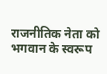राजनीतिक नेता को भगवान के स्वरूप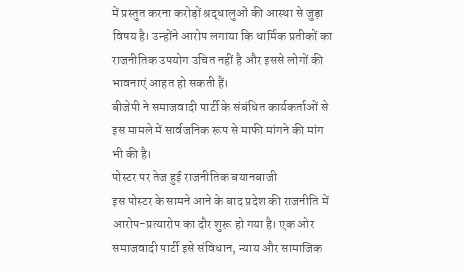में प्रस्तुत करना करोड़ों श्रद्धालुओं की आस्था से जुड़ा विषय है। उन्होंने आरोप लगाया कि धार्मिक प्रतीकों का राजनीतिक उपयोग उचित नहीं है और इससे लोगों की भावनाएं आहत हो सकती हैं।
बीजेपी ने समाजवादी पार्टी के संबंधित कार्यकर्ताओं से इस मामले में सार्वजनिक रूप से माफी मांगने की मांग भी की है।
पोस्टर पर तेज हुई राजनीतिक बयानबाजी
इस पोस्टर के सामने आने के बाद प्रदेश की राजनीति में आरोप-प्रत्यारोप का दौर शुरू हो गया है। एक ओर समाजवादी पार्टी इसे संविधान, न्याय और सामाजिक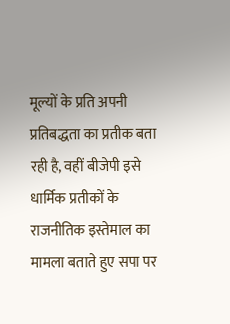मूल्यों के प्रति अपनी प्रतिबद्धता का प्रतीक बता रही है, वहीं बीजेपी इसे धार्मिक प्रतीकों के राजनीतिक इस्तेमाल का मामला बताते हुए सपा पर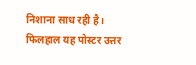निशाना साध रही है।
फिलहाल यह पोस्टर उत्तर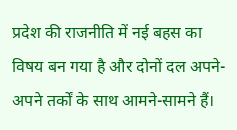प्रदेश की राजनीति में नई बहस का विषय बन गया है और दोनों दल अपने-अपने तर्कों के साथ आमने-सामने हैं।